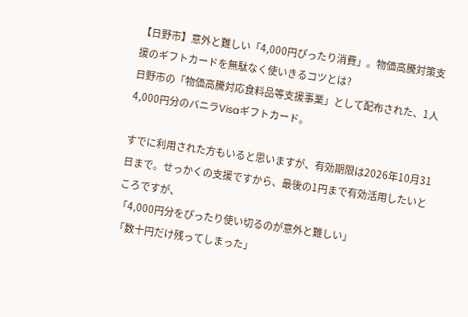【日野市】意外と難しい「4,000円ぴったり消費」。物価高騰対策支援のギフトカードを無駄なく使いきるコツとは?
日野市の「物価高騰対応食料品等支援事業」として配布された、1人4,000円分のバニラVisaギフトカード。

すでに利用された方もいると思いますが、有効期限は2026年10月31日まで。せっかくの支援ですから、最後の1円まで有効活用したいところですが、
「4,000円分をぴったり使い切るのが意外と難しい」
「数十円だけ残ってしまった」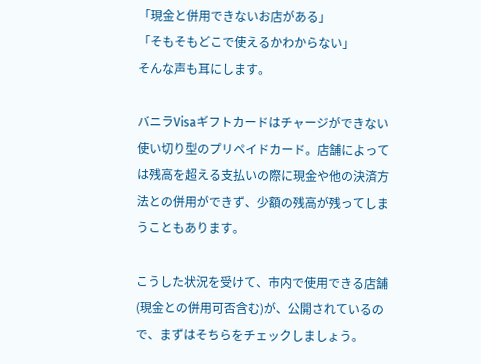「現金と併用できないお店がある」
「そもそもどこで使えるかわからない」
そんな声も耳にします。

バニラVisaギフトカードはチャージができない使い切り型のプリペイドカード。店舗によっては残高を超える支払いの際に現金や他の決済方法との併用ができず、少額の残高が残ってしまうこともあります。

こうした状況を受けて、市内で使用できる店舗(現金との併用可否含む)が、公開されているので、まずはそちらをチェックしましょう。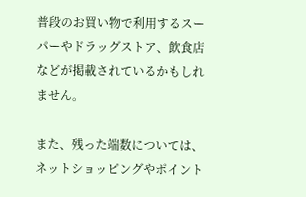普段のお買い物で利用するスーパーやドラッグストア、飲食店などが掲載されているかもしれません。

また、残った端数については、ネットショッピングやポイント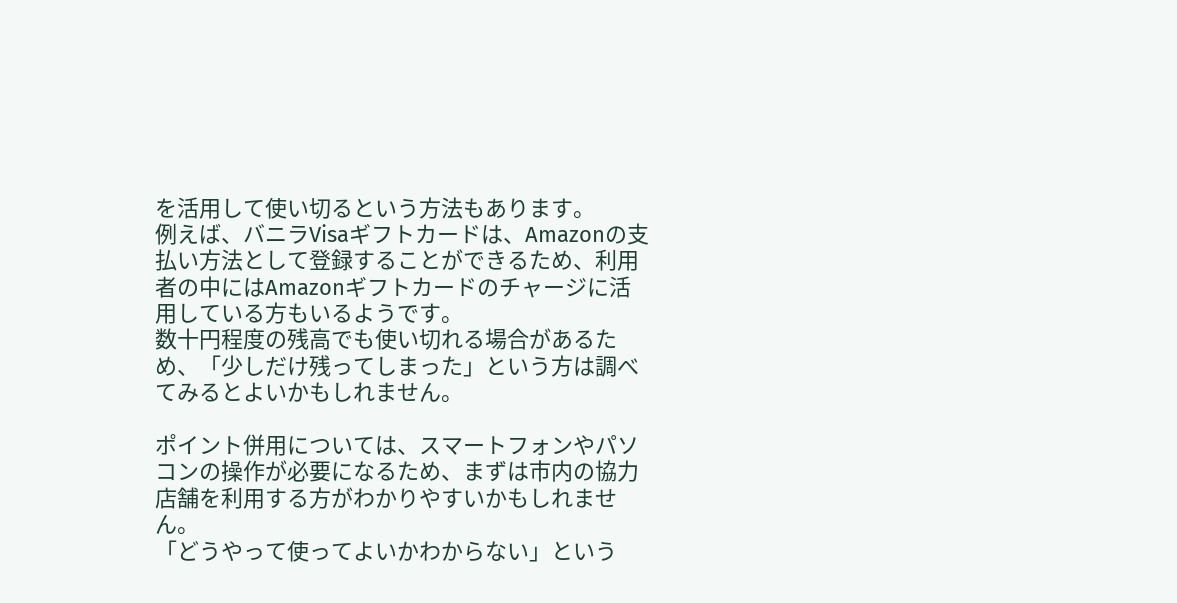を活用して使い切るという方法もあります。
例えば、バニラVisaギフトカードは、Amazonの支払い方法として登録することができるため、利用者の中にはAmazonギフトカードのチャージに活用している方もいるようです。
数十円程度の残高でも使い切れる場合があるため、「少しだけ残ってしまった」という方は調べてみるとよいかもしれません。

ポイント併用については、スマートフォンやパソコンの操作が必要になるため、まずは市内の協力店舗を利用する方がわかりやすいかもしれません。
「どうやって使ってよいかわからない」という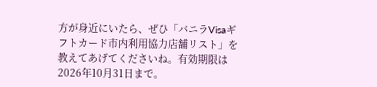方が身近にいたら、ぜひ「バニラVisaギフトカード市内利用協力店舗リスト」を教えてあげてくださいね。有効期限は2026年10月31日まで。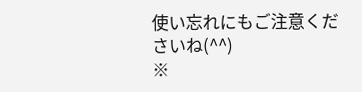使い忘れにもご注意くださいね(^^)
※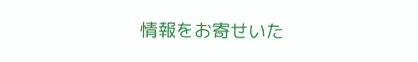情報をお寄せいた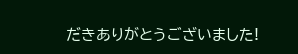だきありがとうございました!